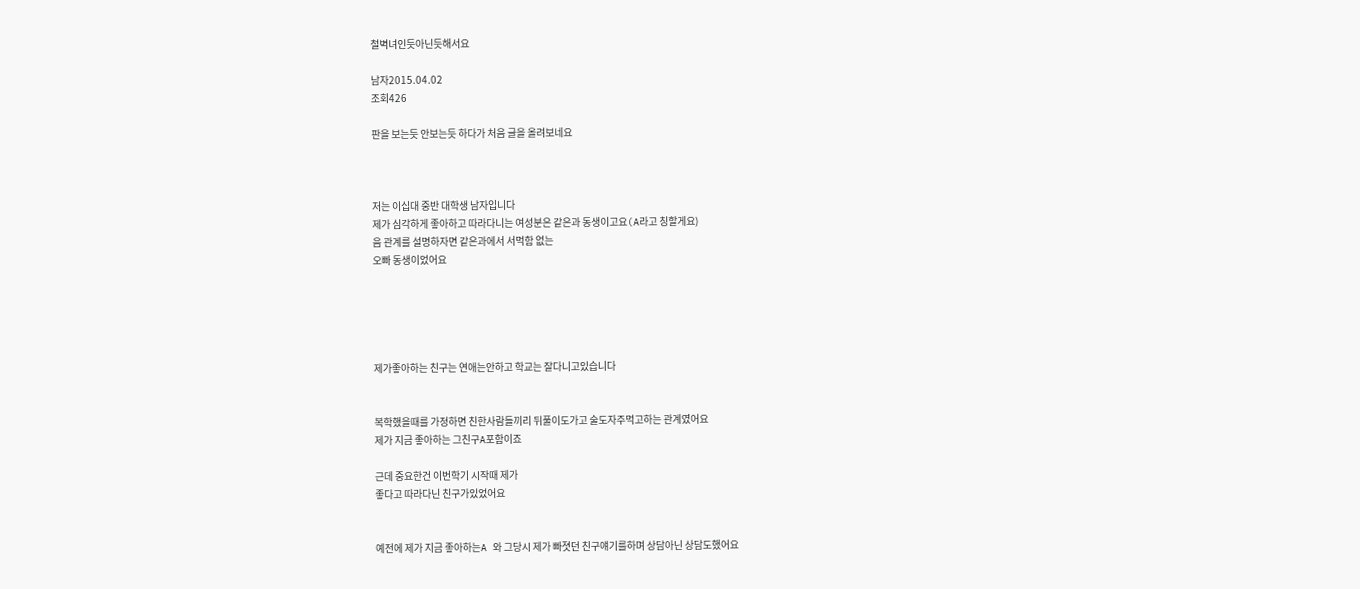철벽녀인듯아닌듯해서요

남자2015.04.02
조회426

판을 보는듯 안보는듯 하다가 처음 글을 올려보네요



저는 이십대 중반 대학생 남자입니다
제가 심각하게 좋아하고 따라다니는 여성분은 같은과 동생이고요(A라고 칭할게요)
음 관계를 설명하자면 같은과에서 서먹함 없는
오빠 동생이었어요





제가좋아하는 친구는 연애는안하고 학교는 잘다니고있습니다


복학했을때를 가정하면 친한사람들끼리 뒤풀이도가고 술도자주먹고하는 관계였어요
제가 지금 좋아하는 그친구A포함이죠

근데 중요한건 이번학기 시작때 제가
좋다고 따라다닌 친구가있었어요


예전에 제가 지금 좋아하는A 와 그당시 제가 빠졋던 친구얘기를하며 상담아닌 상담도했어요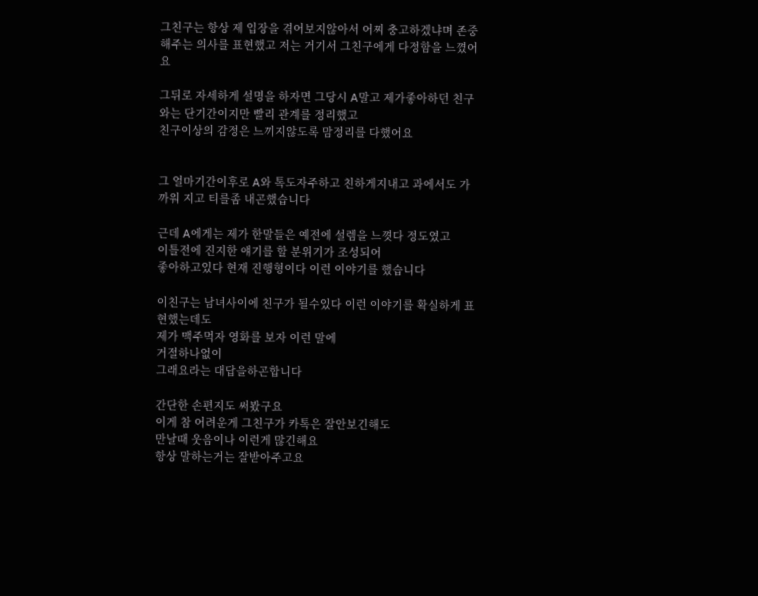그친구는 항상 제 입장을 겪어보지않아서 어찌 충고하겠냐며 존중해주는 의사를 표현했고 저는 거기서 그친구에게 다정함을 느꼈어요

그뒤로 자세하게 설명을 하자면 그당시 A말고 제가좋아하던 친구와는 단기간이지만 빨리 관계를 정리했고
친구이상의 감정은 느끼지않도록 맘정리를 다했어요


그 얼마기간이후로 A와 톡도자주하고 친하게지내고 과에서도 가까워 지고 티를좀 내곤했습니다

근데 A에게는 제가 한말들은 예전에 설렘을 느꼇다 정도였고
이틀전에 진지한 얘기를 할 분위기가 조성되어
좋아하고있다 현재 진행형이다 이런 이야기를 했습니다

이친구는 남녀사이에 친구가 될수있다 이런 이야기를 확실하게 표현했는데도
제가 맥주먹자 영화를 보자 이런 말에
거절하나없이
그래요라는 대답을하곤합니다

간단한 손편지도 써봤구요
이게 참 어려운게 그친구가 카톡은 잘안보긴해도
만날때 웃음이나 이런게 많긴해요
항상 말하는거는 잘받아주고요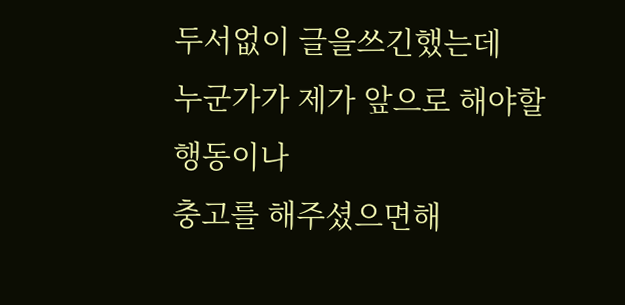두서없이 글을쓰긴했는데
누군가가 제가 앞으로 해야할 행동이나
충고를 해주셨으면해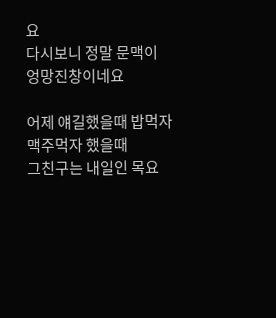요
다시보니 정말 문맥이 엉망진창이네요

어제 얘길했을때 밥먹자 맥주먹자 했을때
그친구는 내일인 목요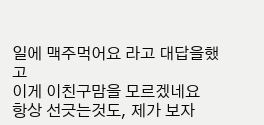일에 맥주먹어요 라고 대답을했고
이게 이친구맘을 모르겠네요
항상 선긋는것도, 제가 보자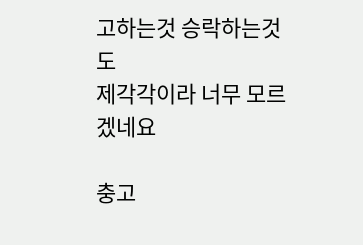고하는것 승락하는것도
제각각이라 너무 모르겠네요

충고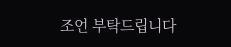조언 부탁드립니다